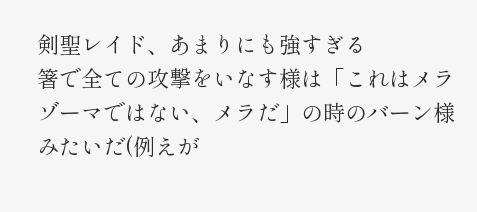剣聖レイド、あまりにも強すぎる
箸で全ての攻撃をいなす様は「これはメラゾーマではない、メラだ」の時のバーン様みたいだ(例えが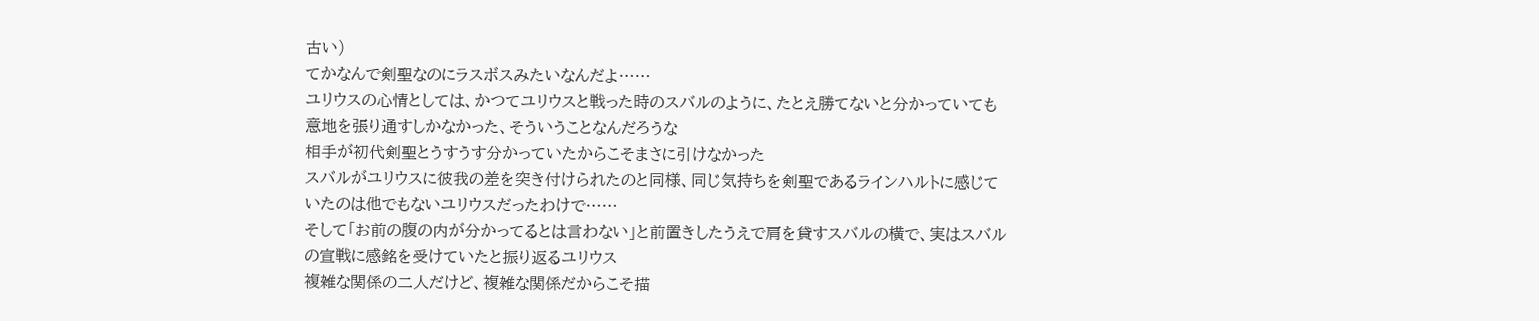古い)
てかなんで剣聖なのにラスボスみたいなんだよ……
ユリウスの心情としては、かつてユリウスと戦った時のスバルのように、たとえ勝てないと分かっていても意地を張り通すしかなかった、そういうことなんだろうな
相手が初代剣聖とうすうす分かっていたからこそまさに引けなかった
スバルがユリウスに彼我の差を突き付けられたのと同様、同じ気持ちを剣聖であるラインハルトに感じていたのは他でもないユリウスだったわけで……
そして「お前の腹の内が分かってるとは言わない」と前置きしたうえで肩を貸すスバルの横で、実はスバルの宣戦に感銘を受けていたと振り返るユリウス
複雑な関係の二人だけど、複雑な関係だからこそ描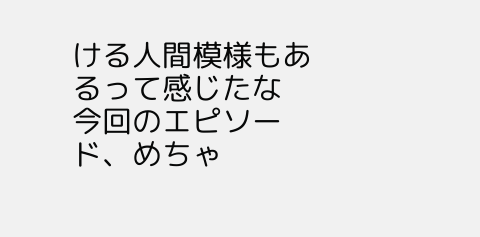ける人間模様もあるって感じたな
今回のエピソード、めちゃ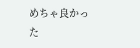めちゃ良かった